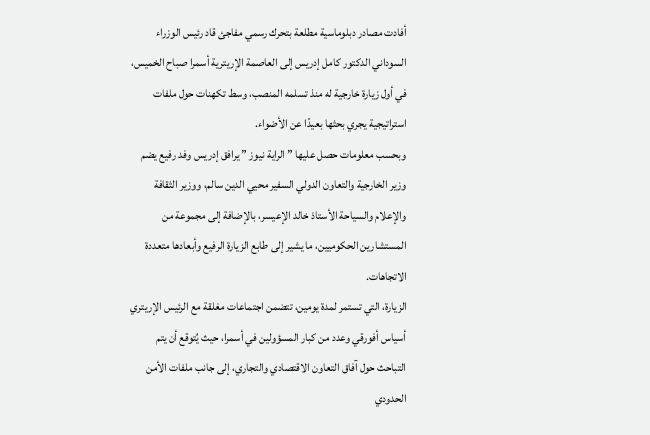أفادت مصادر دبلوماسية مطلعة بتحرك رسمي مفاجئ قاد رئيس الوزراء السوداني الدكتور كامل إدريس إلى العاصمة الإريترية أسمرا صباح الخميس، في أول زيارة خارجية له منذ تسلمه المنصب، وسط تكهنات حول ملفات استراتيجية يجري بحثها بعيدًا عن الأضواء.
وبحسب معلومات حصل عليها ” الراية نيوز ” يرافق إدريس وفد رفيع يضم وزير الخارجية والتعاون الدولي السفير محيي الدين سالم، ووزير الثقافة والإعلام والسياحة الأستاذ خالد الإعيسر، بالإضافة إلى مجموعة من المستشارين الحكوميين، ما يشير إلى طابع الزيارة الرفيع وأبعادها متعددة الاتجاهات.
الزيارة، التي تستمر لمدة يومين، تتضمن اجتماعات مغلقة مع الرئيس الإريتري أسياس أفورقي وعدد من كبار المسؤولين في أسمرا، حيث يُتوقع أن يتم التباحث حول آفاق التعاون الاقتصادي والتجاري، إلى جانب ملفات الأمن الحدودي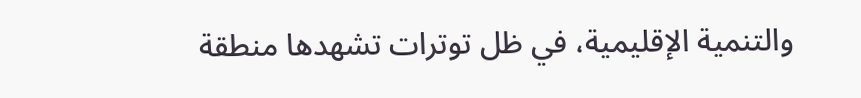والتنمية الإقليمية، في ظل توترات تشهدها منطقة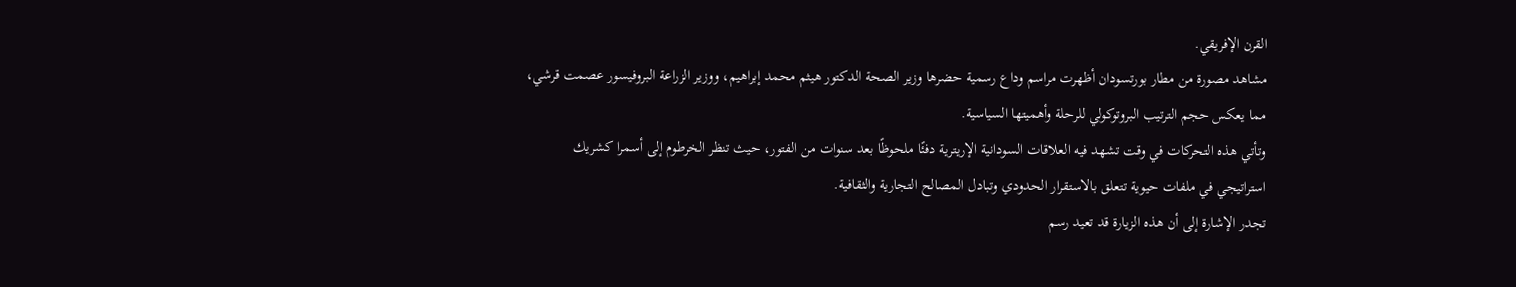القرن الإفريقي.
مشاهد مصورة من مطار بورتسودان أظهرت مراسم وداع رسمية حضرها وزير الصحة الدكتور هيثم محمد إبراهيم، ووزير الزراعة البروفيسور عصمت قرشي، مما يعكس حجم الترتيب البروتوكولي للرحلة وأهميتها السياسية.
وتأتي هذه التحركات في وقت تشهد فيه العلاقات السودانية الإريترية دفئًا ملحوظًا بعد سنوات من الفتور، حيث تنظر الخرطوم إلى أسمرا كشريك استراتيجي في ملفات حيوية تتعلق بالاستقرار الحدودي وتبادل المصالح التجارية والثقافية.
تجدر الإشارة إلى أن هذه الزيارة قد تعيد رسم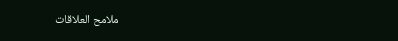ملامح العلاقات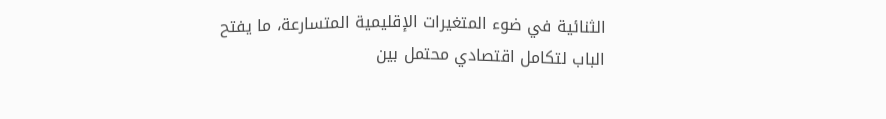الثنائية في ضوء المتغيرات الإقليمية المتسارعة، ما يفتح الباب لتكامل اقتصادي محتمل بين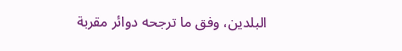البلدين، وفق ما ترجحه دوائر مقربة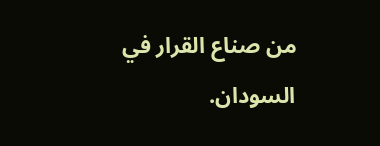من صناع القرار في السودان.